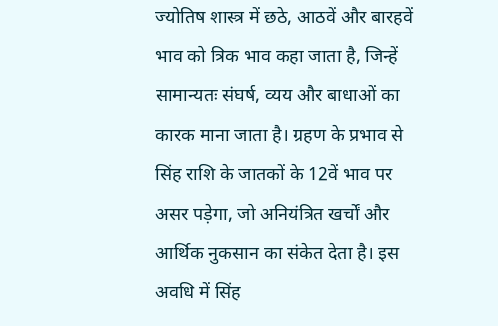ज्योतिष शास्त्र में छठे, आठवें और बारहवें भाव को त्रिक भाव कहा जाता है, जिन्हें सामान्यतः संघर्ष, व्यय और बाधाओं का कारक माना जाता है। ग्रहण के प्रभाव से सिंह राशि के जातकों के 12वें भाव पर असर पड़ेगा, जो अनियंत्रित खर्चों और आर्थिक नुकसान का संकेत देता है। इस अवधि में सिंह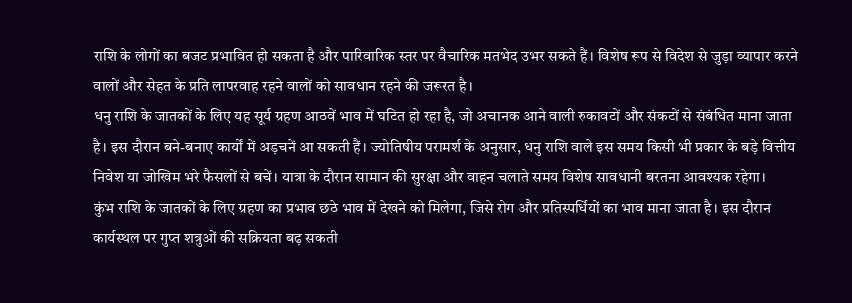राशि के लोगों का बजट प्रभावित हो सकता है और पारिवारिक स्तर पर वैचारिक मतभेद उभर सकते हैं। विशेष रूप से विदेश से जुड़ा व्यापार करने वालों और सेहत के प्रति लापरवाह रहने वालों को सावधान रहने की जरूरत है।
धनु राशि के जातकों के लिए यह सूर्य ग्रहण आठवें भाव में घटित हो रहा है, जो अचानक आने वाली रुकावटों और संकटों से संबंधित माना जाता है। इस दौरान बने-बनाए कार्यों में अड़चनें आ सकती हैं। ज्योतिषीय परामर्श के अनुसार, धनु राशि वाले इस समय किसी भी प्रकार के बड़े वित्तीय निवेश या जोखिम भरे फैसलों से बचें। यात्रा के दौरान सामान की सुरक्षा और वाहन चलाते समय विशेष सावधानी बरतना आवश्यक रहेगा।
कुंभ राशि के जातकों के लिए ग्रहण का प्रभाव छठे भाव में देखने को मिलेगा, जिसे रोग और प्रतिस्पर्धियों का भाव माना जाता है। इस दौरान कार्यस्थल पर गुप्त शत्रुओं की सक्रियता बढ़ सकती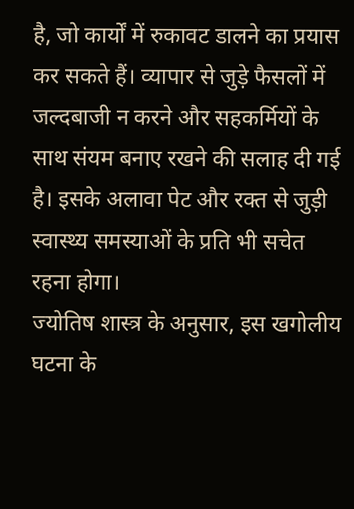है, जो कार्यों में रुकावट डालने का प्रयास कर सकते हैं। व्यापार से जुड़े फैसलों में जल्दबाजी न करने और सहकर्मियों के साथ संयम बनाए रखने की सलाह दी गई है। इसके अलावा पेट और रक्त से जुड़ी स्वास्थ्य समस्याओं के प्रति भी सचेत रहना होगा।
ज्योतिष शास्त्र के अनुसार, इस खगोलीय घटना के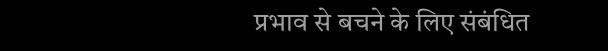प्रभाव से बचने के लिए संबंधित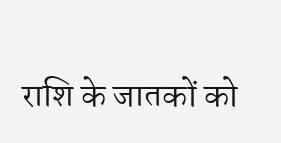राशि के जातकों को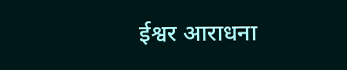ईश्वर आराधना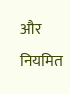और नियमित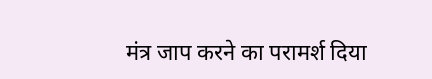मंत्र जाप करने का परामर्श दिया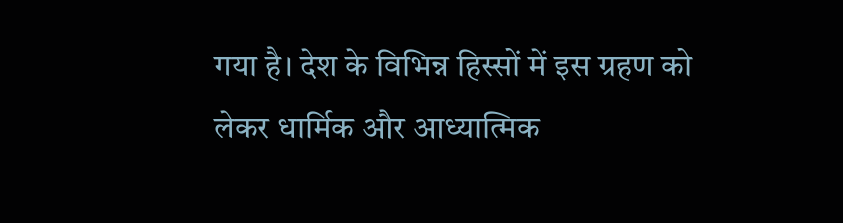गया है। देश के विभिन्न हिस्सों में इस ग्रहण को लेकर धार्मिक और आध्यात्मिक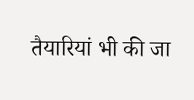तैयारियां भी की जा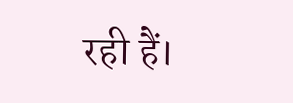रही हैं।